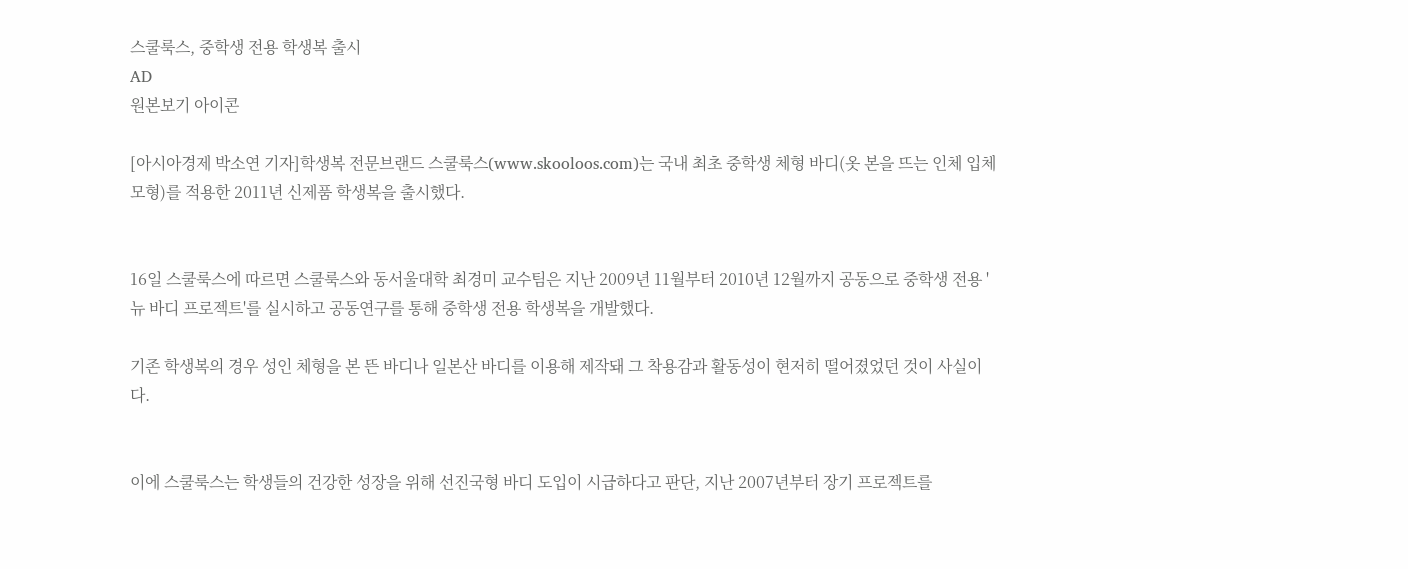스쿨룩스, 중학생 전용 학생복 출시
AD
원본보기 아이콘

[아시아경제 박소연 기자]학생복 전문브랜드 스쿨룩스(www.skooloos.com)는 국내 최초 중학생 체형 바디(옷 본을 뜨는 인체 입체모형)를 적용한 2011년 신제품 학생복을 출시했다.


16일 스쿨룩스에 따르면 스쿨룩스와 동서울대학 최경미 교수팀은 지난 2009년 11월부터 2010년 12월까지 공동으로 중학생 전용 '뉴 바디 프로젝트'를 실시하고 공동연구를 통해 중학생 전용 학생복을 개발했다.

기존 학생복의 경우 성인 체형을 본 뜬 바디나 일본산 바디를 이용해 제작돼 그 착용감과 활동성이 현저히 떨어졌었던 것이 사실이다.


이에 스쿨룩스는 학생들의 건강한 성장을 위해 선진국형 바디 도입이 시급하다고 판단, 지난 2007년부터 장기 프로젝트를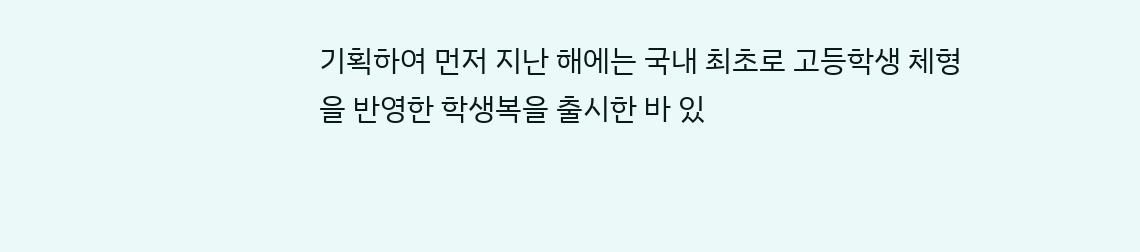기획하여 먼저 지난 해에는 국내 최초로 고등학생 체형을 반영한 학생복을 출시한 바 있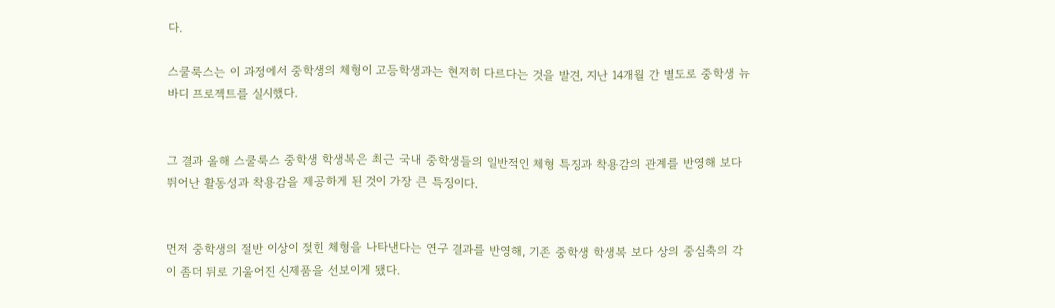다.

스쿨룩스는 이 과정에서 중학생의 체형이 고등학생과는 현저히 다르다는 것을 발견, 지난 14개월 간 별도로 중학생 뉴 바디 프로젝트를 실시했다.


그 결과 올해 스쿨룩스 중학생 학생복은 최근 국내 중학생들의 일반적인 체형 특징과 착용감의 관계를 반영해 보다 뛰어난 활동성과 착용감을 제공하게 된 것이 가장 큰 특징이다.


먼저 중학생의 절반 이상이 젖힌 체형을 나타낸다는 연구 결과를 반영해, 기존 중학생 학생복 보다 상의 중심축의 각이 좀더 뒤로 기울어진 신제품을 선보이게 됐다.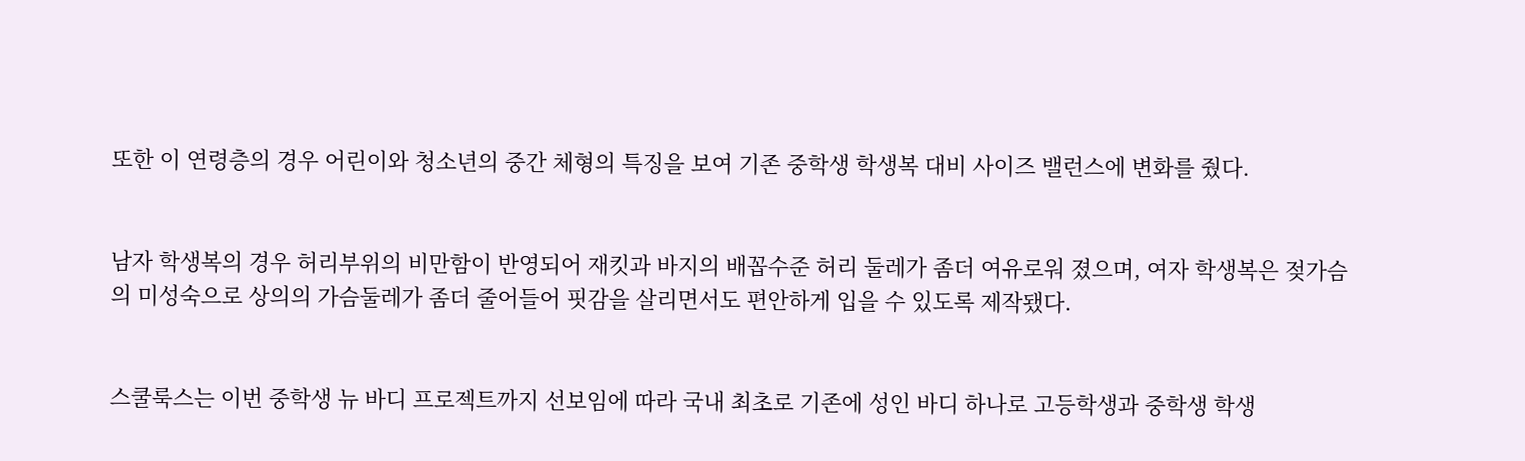또한 이 연령층의 경우 어린이와 청소년의 중간 체형의 특징을 보여 기존 중학생 학생복 대비 사이즈 밸런스에 변화를 줬다.


남자 학생복의 경우 허리부위의 비만함이 반영되어 재킷과 바지의 배꼽수준 허리 둘레가 좀더 여유로워 졌으며, 여자 학생복은 젖가슴의 미성숙으로 상의의 가슴둘레가 좀더 줄어들어 핏감을 살리면서도 편안하게 입을 수 있도록 제작됐다.


스쿨룩스는 이번 중학생 뉴 바디 프로젝트까지 선보임에 따라 국내 최초로 기존에 성인 바디 하나로 고등학생과 중학생 학생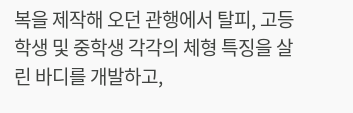복을 제작해 오던 관행에서 탈피, 고등학생 및 중학생 각각의 체형 특징을 살린 바디를 개발하고,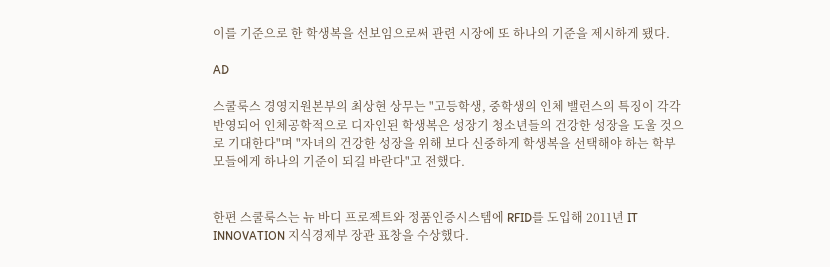이를 기준으로 한 학생복을 선보임으로써 관련 시장에 또 하나의 기준을 제시하게 됐다.

AD

스쿨룩스 경영지원본부의 최상현 상무는 "고등학생, 중학생의 인체 밸런스의 특징이 각각 반영되어 인체공학적으로 디자인된 학생복은 성장기 청소년들의 건강한 성장을 도울 것으로 기대한다"며 "자녀의 건강한 성장을 위해 보다 신중하게 학생복을 선택해야 하는 학부모들에게 하나의 기준이 되길 바란다"고 전했다.


한편 스쿨룩스는 뉴 바디 프로젝트와 정품인증시스템에 RFID를 도입해 2011년 IT INNOVATION 지식경제부 장관 표창을 수상했다.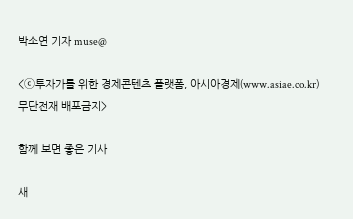박소연 기자 muse@

<ⓒ투자가를 위한 경제콘텐츠 플랫폼, 아시아경제(www.asiae.co.kr) 무단전재 배포금지>

함께 보면 좋은 기사

새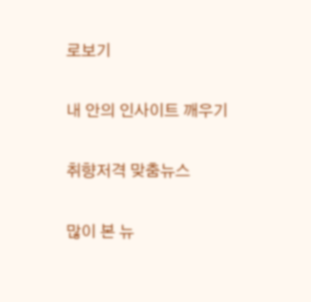로보기

내 안의 인사이트 깨우기

취향저격 맞춤뉴스

많이 본 뉴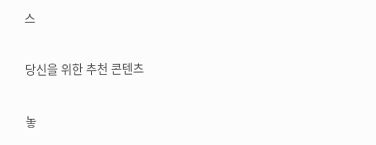스

당신을 위한 추천 콘텐츠

놓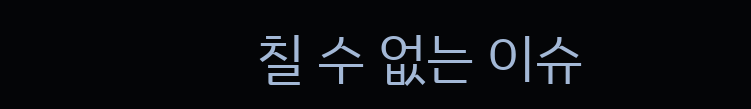칠 수 없는 이슈